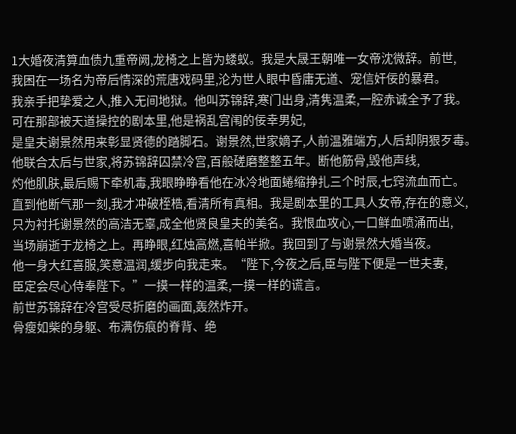1大婚夜清算血债九重帝阙,龙椅之上皆为蝼蚁。我是大晟王朝唯一女帝沈微辞。前世,
我困在一场名为帝后情深的荒唐戏码里,沦为世人眼中昏庸无道、宠信奸佞的暴君。
我亲手把挚爱之人,推入无间地狱。他叫苏锦辞,寒门出身,清隽温柔,一腔赤诚全予了我。
可在那部被天道操控的剧本里,他是祸乱宫闱的佞幸男妃,
是皇夫谢景然用来彰显贤德的踏脚石。谢景然,世家嫡子,人前温雅端方,人后却阴狠歹毒。
他联合太后与世家,将苏锦辞囚禁冷宫,百般磋磨整整五年。断他筋骨,毁他声线,
灼他肌肤,最后赐下牵机毒,我眼睁睁看他在冰冷地面蜷缩挣扎三个时辰,七窍流血而亡。
直到他断气那一刻,我才冲破桎梏,看清所有真相。我是剧本里的工具人女帝,存在的意义,
只为衬托谢景然的高洁无辜,成全他贤良皇夫的美名。我恨血攻心,一口鲜血喷涌而出,
当场崩逝于龙椅之上。再睁眼,红烛高燃,喜帕半掀。我回到了与谢景然大婚当夜。
他一身大红喜服,笑意温润,缓步向我走来。“陛下,今夜之后,臣与陛下便是一世夫妻,
臣定会尽心侍奉陛下。”一摸一样的温柔,一摸一样的谎言。
前世苏锦辞在冷宫受尽折磨的画面,轰然炸开。
骨瘦如柴的身躯、布满伤痕的脊背、绝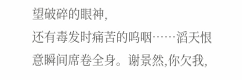望破碎的眼神,
还有毒发时痛苦的呜咽……滔天恨意瞬间席卷全身。谢景然,你欠我,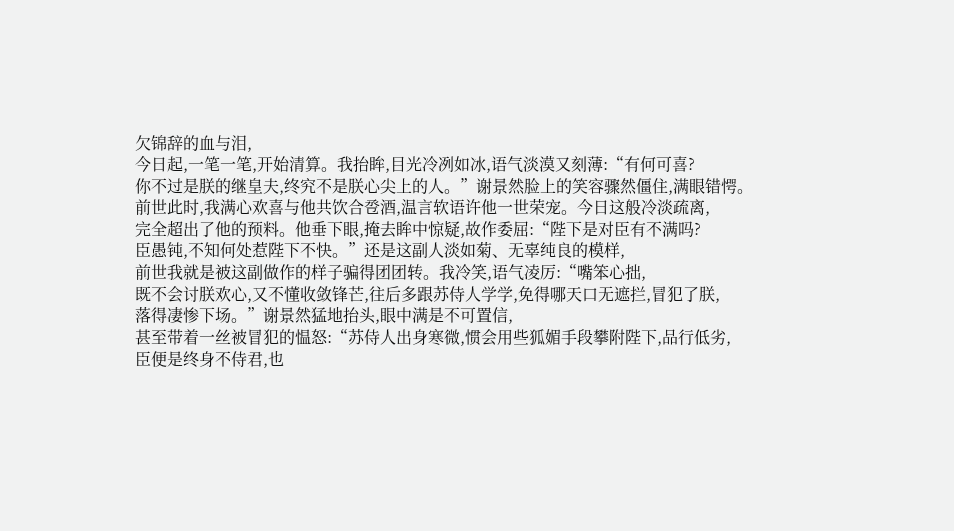欠锦辞的血与泪,
今日起,一笔一笔,开始清算。我抬眸,目光冷冽如冰,语气淡漠又刻薄:“有何可喜?
你不过是朕的继皇夫,终究不是朕心尖上的人。”谢景然脸上的笑容骤然僵住,满眼错愕。
前世此时,我满心欢喜与他共饮合卺酒,温言软语许他一世荣宠。今日这般冷淡疏离,
完全超出了他的预料。他垂下眼,掩去眸中惊疑,故作委屈:“陛下是对臣有不满吗?
臣愚钝,不知何处惹陛下不快。”还是这副人淡如菊、无辜纯良的模样,
前世我就是被这副做作的样子骗得团团转。我冷笑,语气凌厉:“嘴笨心拙,
既不会讨朕欢心,又不懂收敛锋芒,往后多跟苏侍人学学,免得哪天口无遮拦,冒犯了朕,
落得凄惨下场。”谢景然猛地抬头,眼中满是不可置信,
甚至带着一丝被冒犯的愠怒:“苏侍人出身寒微,惯会用些狐媚手段攀附陛下,品行低劣,
臣便是终身不侍君,也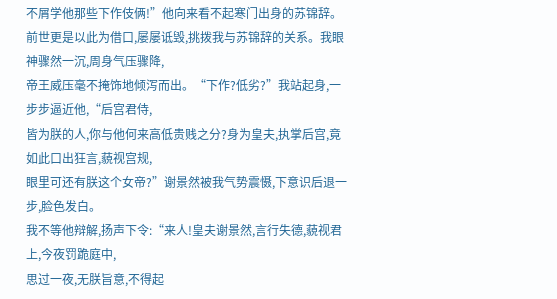不屑学他那些下作伎俩!”他向来看不起寒门出身的苏锦辞。
前世更是以此为借口,屡屡诋毁,挑拨我与苏锦辞的关系。我眼神骤然一沉,周身气压骤降,
帝王威压毫不掩饰地倾泻而出。“下作?低劣?”我站起身,一步步逼近他,“后宫君侍,
皆为朕的人,你与他何来高低贵贱之分?身为皇夫,执掌后宫,竟如此口出狂言,藐视宫规,
眼里可还有朕这个女帝?”谢景然被我气势震慑,下意识后退一步,脸色发白。
我不等他辩解,扬声下令:“来人!皇夫谢景然,言行失德,藐视君上,今夜罚跪庭中,
思过一夜,无朕旨意,不得起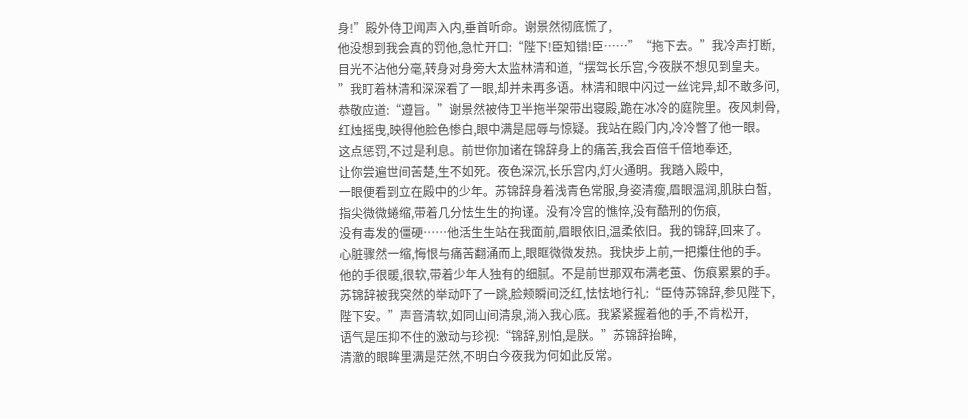身!”殿外侍卫闻声入内,垂首听命。谢景然彻底慌了,
他没想到我会真的罚他,急忙开口:“陛下!臣知错!臣……”“拖下去。”我冷声打断,
目光不沾他分毫,转身对身旁大太监林清和道,“摆驾长乐宫,今夜朕不想见到皇夫。
”我盯着林清和深深看了一眼,却并未再多语。林清和眼中闪过一丝诧异,却不敢多问,
恭敬应道:“遵旨。”谢景然被侍卫半拖半架带出寝殿,跪在冰冷的庭院里。夜风刺骨,
红烛摇曳,映得他脸色惨白,眼中满是屈辱与惊疑。我站在殿门内,冷冷瞥了他一眼。
这点惩罚,不过是利息。前世你加诸在锦辞身上的痛苦,我会百倍千倍地奉还,
让你尝遍世间苦楚,生不如死。夜色深沉,长乐宫内,灯火通明。我踏入殿中,
一眼便看到立在殿中的少年。苏锦辞身着浅青色常服,身姿清瘦,眉眼温润,肌肤白皙,
指尖微微蜷缩,带着几分怯生生的拘谨。没有冷宫的憔悴,没有酷刑的伤痕,
没有毒发的僵硬……他活生生站在我面前,眉眼依旧,温柔依旧。我的锦辞,回来了。
心脏骤然一缩,悔恨与痛苦翻涌而上,眼眶微微发热。我快步上前,一把攥住他的手。
他的手很暖,很软,带着少年人独有的细腻。不是前世那双布满老茧、伤痕累累的手。
苏锦辞被我突然的举动吓了一跳,脸颊瞬间泛红,怯怯地行礼:“臣侍苏锦辞,参见陛下,
陛下安。”声音清软,如同山间清泉,淌入我心底。我紧紧握着他的手,不肯松开,
语气是压抑不住的激动与珍视:“锦辞,别怕,是朕。”苏锦辞抬眸,
清澈的眼眸里满是茫然,不明白今夜我为何如此反常。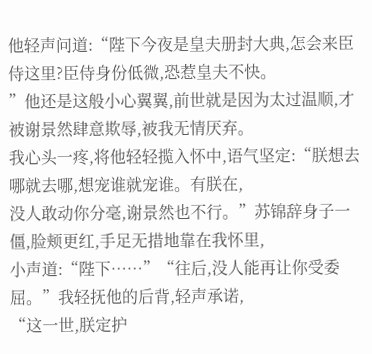他轻声问道:“陛下今夜是皇夫册封大典,怎会来臣侍这里?臣侍身份低微,恐惹皇夫不快。
”他还是这般小心翼翼,前世就是因为太过温顺,才被谢景然肆意欺辱,被我无情厌弃。
我心头一疼,将他轻轻揽入怀中,语气坚定:“朕想去哪就去哪,想宠谁就宠谁。有朕在,
没人敢动你分毫,谢景然也不行。”苏锦辞身子一僵,脸颊更红,手足无措地靠在我怀里,
小声道:“陛下……”“往后,没人能再让你受委屈。”我轻抚他的后背,轻声承诺,
“这一世,朕定护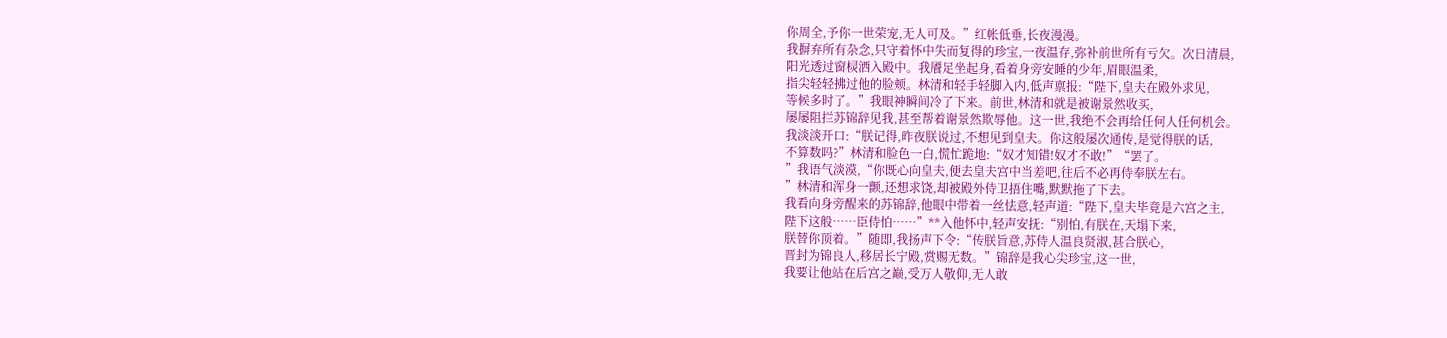你周全,予你一世荣宠,无人可及。”红帐低垂,长夜漫漫。
我摒弃所有杂念,只守着怀中失而复得的珍宝,一夜温存,弥补前世所有亏欠。次日清晨,
阳光透过窗棂洒入殿中。我餍足坐起身,看着身旁安睡的少年,眉眼温柔,
指尖轻轻拂过他的脸颊。林清和轻手轻脚入内,低声禀报:“陛下,皇夫在殿外求见,
等候多时了。”我眼神瞬间冷了下来。前世,林清和就是被谢景然收买,
屡屡阻拦苏锦辞见我,甚至帮着谢景然欺辱他。这一世,我绝不会再给任何人任何机会。
我淡淡开口:“朕记得,昨夜朕说过,不想见到皇夫。你这般屡次通传,是觉得朕的话,
不算数吗?”林清和脸色一白,慌忙跪地:“奴才知错!奴才不敢!”“罢了。
”我语气淡漠,“你既心向皇夫,便去皇夫宫中当差吧,往后不必再侍奉朕左右。
”林清和浑身一颤,还想求饶,却被殿外侍卫捂住嘴,默默拖了下去。
我看向身旁醒来的苏锦辞,他眼中带着一丝怯意,轻声道:“陛下,皇夫毕竟是六宫之主,
陛下这般……臣侍怕……”**入他怀中,轻声安抚:“别怕,有朕在,天塌下来,
朕替你顶着。”随即,我扬声下令:“传朕旨意,苏侍人温良贤淑,甚合朕心,
晋封为锦良人,移居长宁殿,赏赐无数。”锦辞是我心尖珍宝,这一世,
我要让他站在后宫之巅,受万人敬仰,无人敢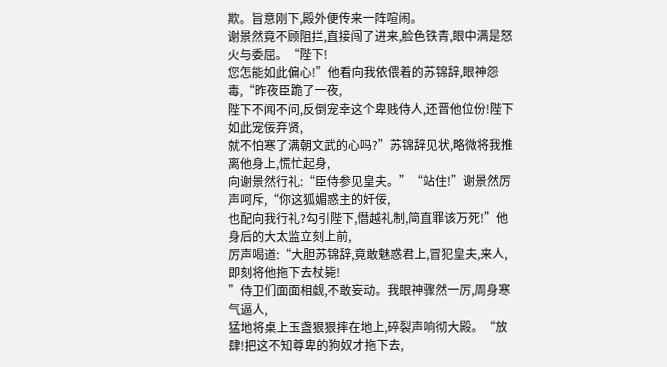欺。旨意刚下,殿外便传来一阵喧闹。
谢景然竟不顾阻拦,直接闯了进来,脸色铁青,眼中满是怒火与委屈。“陛下!
您怎能如此偏心!”他看向我依偎着的苏锦辞,眼神怨毒,“昨夜臣跪了一夜,
陛下不闻不问,反倒宠幸这个卑贱侍人,还晋他位份!陛下如此宠佞弃贤,
就不怕寒了满朝文武的心吗?”苏锦辞见状,略微将我推离他身上,慌忙起身,
向谢景然行礼:“臣侍参见皇夫。”“站住!”谢景然厉声呵斥,“你这狐媚惑主的奸佞,
也配向我行礼?勾引陛下,僭越礼制,简直罪该万死!”他身后的大太监立刻上前,
厉声喝道:“大胆苏锦辞,竟敢魅惑君上,冒犯皇夫,来人,即刻将他拖下去杖毙!
”侍卫们面面相觑,不敢妄动。我眼神骤然一厉,周身寒气逼人,
猛地将桌上玉盏狠狠摔在地上,碎裂声响彻大殿。“放肆!把这不知尊卑的狗奴才拖下去,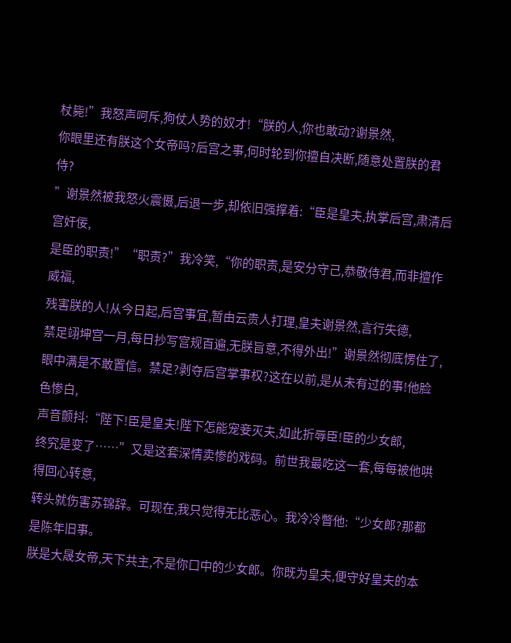杖毙!”我怒声呵斥,狗仗人势的奴才!“朕的人,你也敢动?谢景然,
你眼里还有朕这个女帝吗?后宫之事,何时轮到你擅自决断,随意处置朕的君侍?
”谢景然被我怒火震慑,后退一步,却依旧强撑着:“臣是皇夫,执掌后宫,肃清后宫奸佞,
是臣的职责!”“职责?”我冷笑,“你的职责,是安分守己,恭敬侍君,而非擅作威福,
残害朕的人!从今日起,后宫事宜,暂由云贵人打理,皇夫谢景然,言行失德,
禁足翊坤宫一月,每日抄写宫规百遍,无朕旨意,不得外出!”谢景然彻底愣住了,
眼中满是不敢置信。禁足?剥夺后宫掌事权?这在以前,是从未有过的事!他脸色惨白,
声音颤抖:“陛下!臣是皇夫!陛下怎能宠妾灭夫,如此折辱臣!臣的少女郎,
终究是变了……”又是这套深情卖惨的戏码。前世我最吃这一套,每每被他哄得回心转意,
转头就伤害苏锦辞。可现在,我只觉得无比恶心。我冷冷瞥他:“少女郎?那都是陈年旧事。
朕是大晟女帝,天下共主,不是你口中的少女郎。你既为皇夫,便守好皇夫的本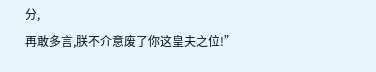分,
再敢多言,朕不介意废了你这皇夫之位!”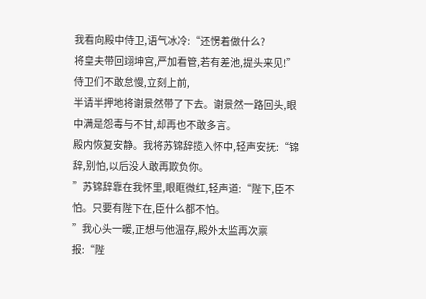我看向殿中侍卫,语气冰冷:“还愣着做什么?
将皇夫带回翊坤宫,严加看管,若有差池,提头来见!”侍卫们不敢怠慢,立刻上前,
半请半押地将谢景然带了下去。谢景然一路回头,眼中满是怨毒与不甘,却再也不敢多言。
殿内恢复安静。我将苏锦辞揽入怀中,轻声安抚:“锦辞,别怕,以后没人敢再欺负你。
”苏锦辞靠在我怀里,眼眶微红,轻声道:“陛下,臣不怕。只要有陛下在,臣什么都不怕。
”我心头一暖,正想与他温存,殿外太监再次禀报:“陛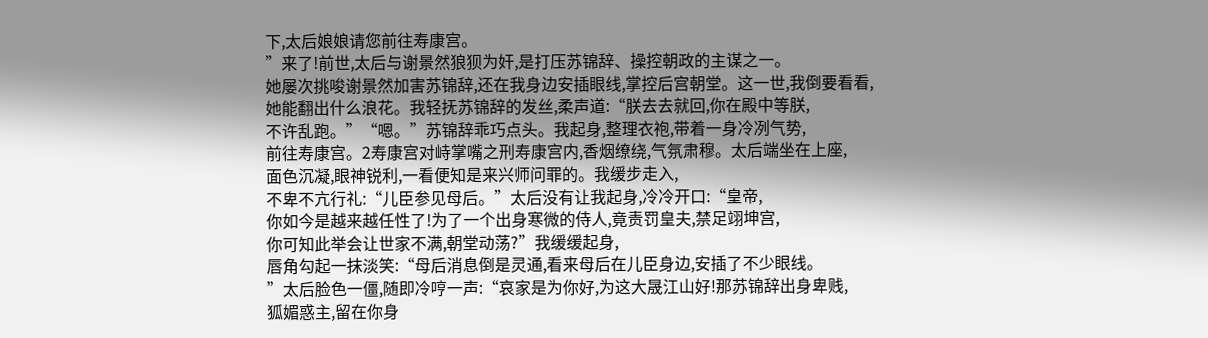下,太后娘娘请您前往寿康宫。
”来了!前世,太后与谢景然狼狈为奸,是打压苏锦辞、操控朝政的主谋之一。
她屡次挑唆谢景然加害苏锦辞,还在我身边安插眼线,掌控后宫朝堂。这一世,我倒要看看,
她能翻出什么浪花。我轻抚苏锦辞的发丝,柔声道:“朕去去就回,你在殿中等朕,
不许乱跑。”“嗯。”苏锦辞乖巧点头。我起身,整理衣袍,带着一身冷冽气势,
前往寿康宫。2寿康宫对峙掌嘴之刑寿康宫内,香烟缭绕,气氛肃穆。太后端坐在上座,
面色沉凝,眼神锐利,一看便知是来兴师问罪的。我缓步走入,
不卑不亢行礼:“儿臣参见母后。”太后没有让我起身,冷冷开口:“皇帝,
你如今是越来越任性了!为了一个出身寒微的侍人,竟责罚皇夫,禁足翊坤宫,
你可知此举会让世家不满,朝堂动荡?”我缓缓起身,
唇角勾起一抹淡笑:“母后消息倒是灵通,看来母后在儿臣身边,安插了不少眼线。
”太后脸色一僵,随即冷哼一声:“哀家是为你好,为这大晟江山好!那苏锦辞出身卑贱,
狐媚惑主,留在你身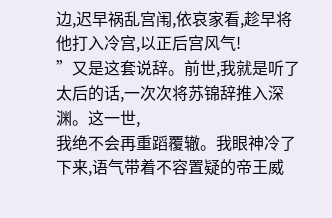边,迟早祸乱宫闱,依哀家看,趁早将他打入冷宫,以正后宫风气!
”又是这套说辞。前世,我就是听了太后的话,一次次将苏锦辞推入深渊。这一世,
我绝不会再重蹈覆辙。我眼神冷了下来,语气带着不容置疑的帝王威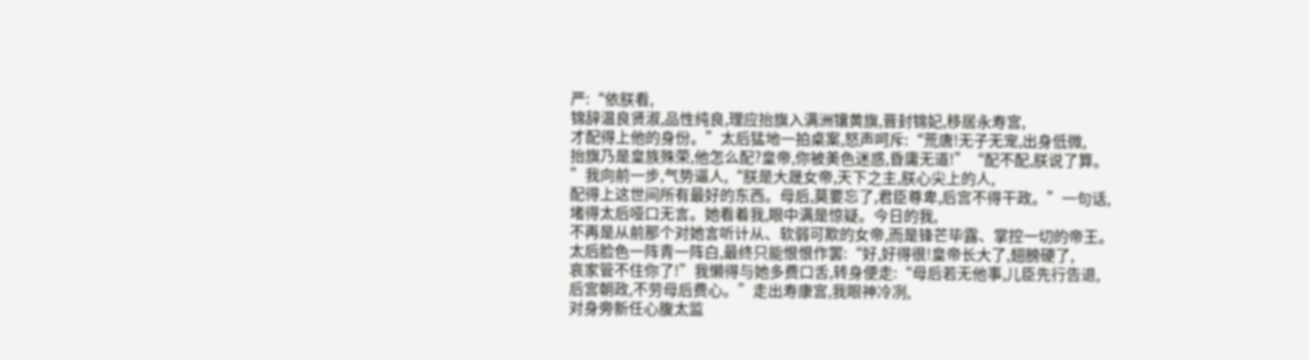严:“依朕看,
锦辞温良贤淑,品性纯良,理应抬旗入满洲镶黄旗,晋封锦妃,移居永寿宫,
才配得上他的身份。”太后猛地一拍桌案,怒声呵斥:“荒唐!无子无宠,出身低微,
抬旗乃是皇族殊荣,他怎么配?皇帝,你被美色迷惑,昏庸无道!”“配不配,朕说了算。
”我向前一步,气势逼人,“朕是大晟女帝,天下之主,朕心尖上的人,
配得上这世间所有最好的东西。母后,莫要忘了,君臣尊卑,后宫不得干政。”一句话,
堵得太后哑口无言。她看着我,眼中满是惊疑。今日的我,
不再是从前那个对她言听计从、软弱可欺的女帝,而是锋芒毕露、掌控一切的帝王。
太后脸色一阵青一阵白,最终只能恨恨作罢:“好,好得很!皇帝长大了,翅膀硬了,
哀家管不住你了!”我懒得与她多费口舌,转身便走:“母后若无他事,儿臣先行告退,
后宫朝政,不劳母后费心。”走出寿康宫,我眼神冷冽,
对身旁新任心腹太监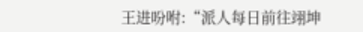王进吩咐:“派人每日前往翊坤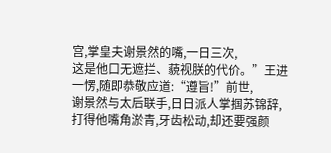宫,掌皇夫谢景然的嘴,一日三次,
这是他口无遮拦、藐视朕的代价。”王进一愣,随即恭敬应道:“遵旨!”前世,
谢景然与太后联手,日日派人掌掴苏锦辞,打得他嘴角淤青,牙齿松动,却还要强颜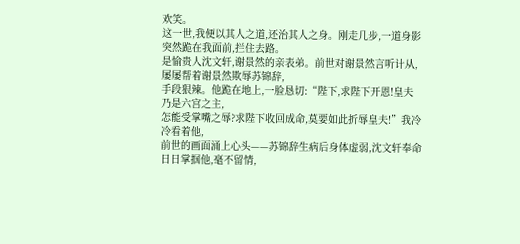欢笑。
这一世,我便以其人之道,还治其人之身。刚走几步,一道身影突然跪在我面前,拦住去路。
是愉贵人沈文轩,谢景然的亲表弟。前世对谢景然言听计从,屡屡帮着谢景然欺辱苏锦辞,
手段狠辣。他跪在地上,一脸恳切:“陛下,求陛下开恩!皇夫乃是六宫之主,
怎能受掌嘴之辱?求陛下收回成命,莫要如此折辱皇夫!”我冷冷看着他,
前世的画面涌上心头——苏锦辞生病后身体虚弱,沈文轩奉命日日掌掴他,毫不留情,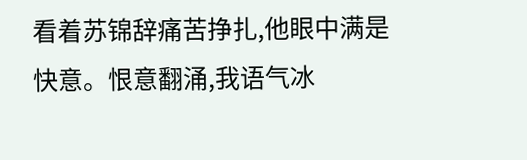看着苏锦辞痛苦挣扎,他眼中满是快意。恨意翻涌,我语气冰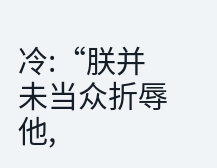冷:“朕并未当众折辱他,